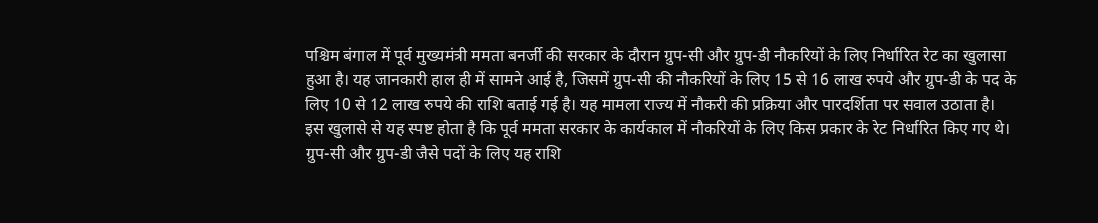पश्चिम बंगाल में पूर्व मुख्यमंत्री ममता बनर्जी की सरकार के दौरान ग्रुप-सी और ग्रुप-डी नौकरियों के लिए निर्धारित रेट का खुलासा हुआ है। यह जानकारी हाल ही में सामने आई है, जिसमें ग्रुप-सी की नौकरियों के लिए 15 से 16 लाख रुपये और ग्रुप-डी के पद के लिए 10 से 12 लाख रुपये की राशि बताई गई है। यह मामला राज्य में नौकरी की प्रक्रिया और पारदर्शिता पर सवाल उठाता है।
इस खुलासे से यह स्पष्ट होता है कि पूर्व ममता सरकार के कार्यकाल में नौकरियों के लिए किस प्रकार के रेट निर्धारित किए गए थे। ग्रुप-सी और ग्रुप-डी जैसे पदों के लिए यह राशि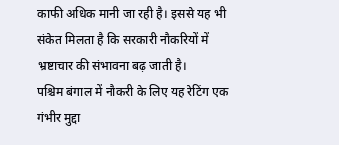काफी अधिक मानी जा रही है। इससे यह भी संकेत मिलता है कि सरकारी नौकरियों में भ्रष्टाचार की संभावना बढ़ जाती है।
पश्चिम बंगाल में नौकरी के लिए यह रेटिंग एक गंभीर मुद्दा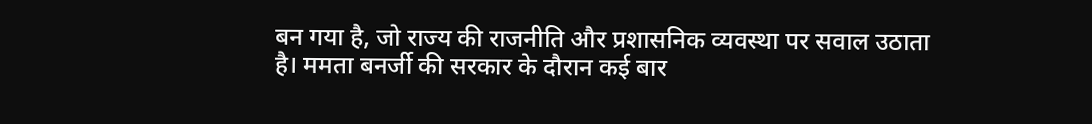बन गया है, जो राज्य की राजनीति और प्रशासनिक व्यवस्था पर सवाल उठाता है। ममता बनर्जी की सरकार के दौरान कई बार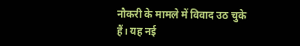नौकरी के मामले में विवाद उठ चुके हैं। यह नई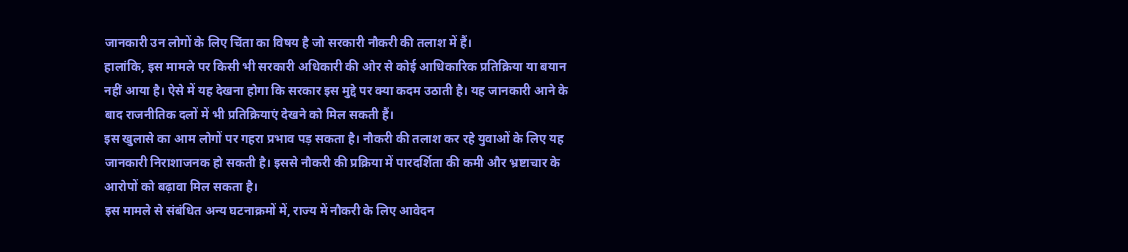जानकारी उन लोगों के लिए चिंता का विषय है जो सरकारी नौकरी की तलाश में हैं।
हालांकि, इस मामले पर किसी भी सरकारी अधिकारी की ओर से कोई आधिकारिक प्रतिक्रिया या बयान नहीं आया है। ऐसे में यह देखना होगा कि सरकार इस मुद्दे पर क्या कदम उठाती है। यह जानकारी आने के बाद राजनीतिक दलों में भी प्रतिक्रियाएं देखने को मिल सकती हैं।
इस खुलासे का आम लोगों पर गहरा प्रभाव पड़ सकता है। नौकरी की तलाश कर रहे युवाओं के लिए यह जानकारी निराशाजनक हो सकती है। इससे नौकरी की प्रक्रिया में पारदर्शिता की कमी और भ्रष्टाचार के आरोपों को बढ़ावा मिल सकता है।
इस मामले से संबंधित अन्य घटनाक्रमों में, राज्य में नौकरी के लिए आवेदन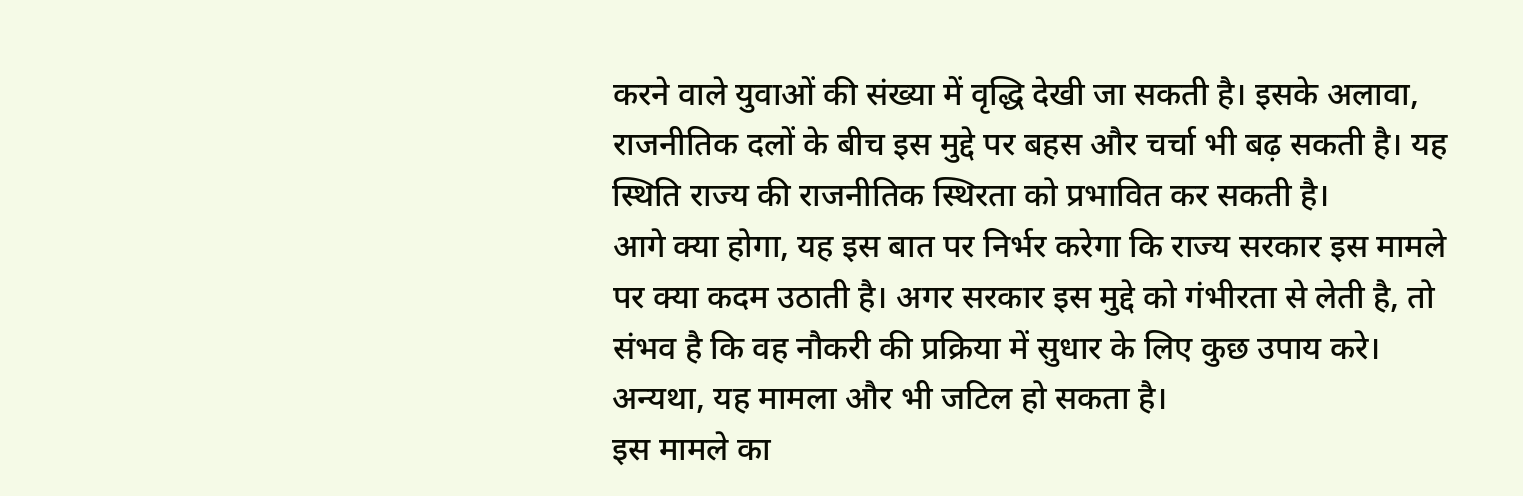करने वाले युवाओं की संख्या में वृद्धि देखी जा सकती है। इसके अलावा, राजनीतिक दलों के बीच इस मुद्दे पर बहस और चर्चा भी बढ़ सकती है। यह स्थिति राज्य की राजनीतिक स्थिरता को प्रभावित कर सकती है।
आगे क्या होगा, यह इस बात पर निर्भर करेगा कि राज्य सरकार इस मामले पर क्या कदम उठाती है। अगर सरकार इस मुद्दे को गंभीरता से लेती है, तो संभव है कि वह नौकरी की प्रक्रिया में सुधार के लिए कुछ उपाय करे। अन्यथा, यह मामला और भी जटिल हो सकता है।
इस मामले का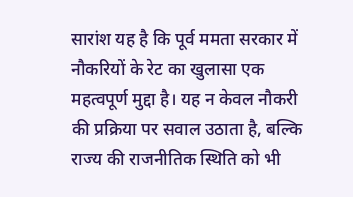सारांश यह है कि पूर्व ममता सरकार में नौकरियों के रेट का खुलासा एक महत्वपूर्ण मुद्दा है। यह न केवल नौकरी की प्रक्रिया पर सवाल उठाता है, बल्कि राज्य की राजनीतिक स्थिति को भी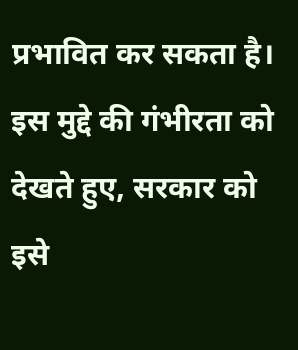प्रभावित कर सकता है। इस मुद्दे की गंभीरता को देखते हुए, सरकार को इसे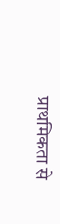प्राथमिकता से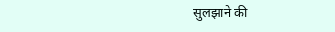सुलझाने की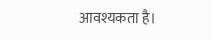आवश्यकता है।